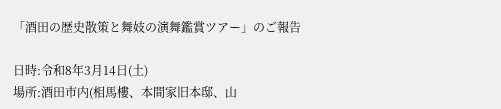「酒田の歴史散策と舞妓の演舞鑑賞ツアー」のご報告

日時:令和8年3月14日(土)
場所:酒田市内(相馬樓、本間家旧本邸、山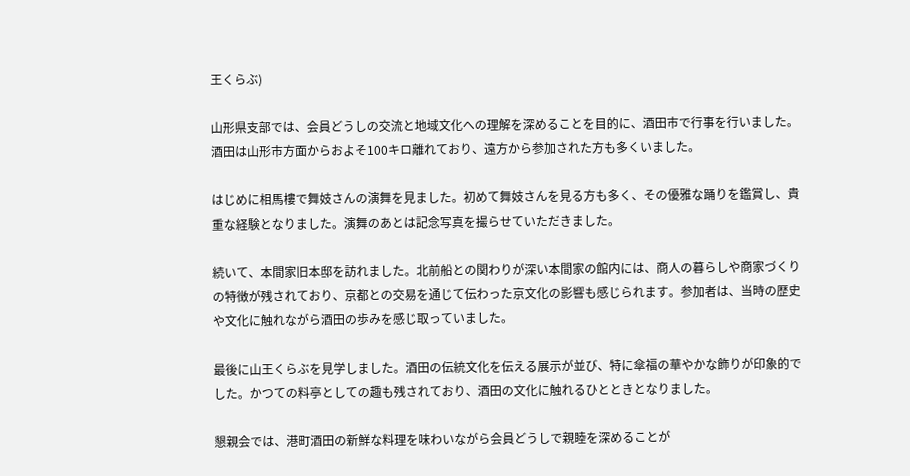王くらぶ)

山形県支部では、会員どうしの交流と地域文化への理解を深めることを目的に、酒田市で行事を行いました。酒田は山形市方面からおよそ100キロ離れており、遠方から参加された方も多くいました。

はじめに相馬樓で舞妓さんの演舞を見ました。初めて舞妓さんを見る方も多く、その優雅な踊りを鑑賞し、貴重な経験となりました。演舞のあとは記念写真を撮らせていただきました。

続いて、本間家旧本邸を訪れました。北前船との関わりが深い本間家の館内には、商人の暮らしや商家づくりの特徴が残されており、京都との交易を通じて伝わった京文化の影響も感じられます。参加者は、当時の歴史や文化に触れながら酒田の歩みを感じ取っていました。

最後に山王くらぶを見学しました。酒田の伝統文化を伝える展示が並び、特に傘福の華やかな飾りが印象的でした。かつての料亭としての趣も残されており、酒田の文化に触れるひとときとなりました。

懇親会では、港町酒田の新鮮な料理を味わいながら会員どうしで親睦を深めることが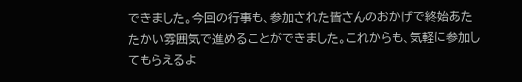できました。今回の行事も、参加された皆さんのおかげで終始あたたかい雰囲気で進めることができました。これからも、気軽に参加してもらえるよ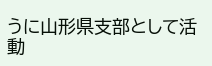うに山形県支部として活動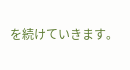を続けていきます。